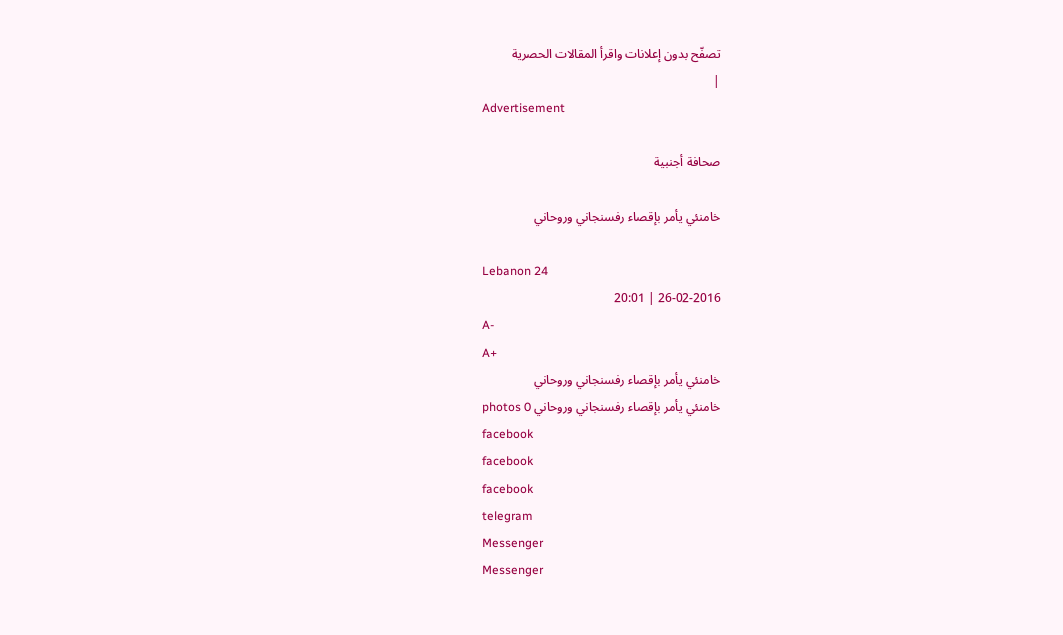تصفّح بدون إعلانات واقرأ المقالات الحصرية
|
Advertisement

صحافة أجنبية

خامنئي يأمر بإقصاء رفسنجاني وروحاني

Lebanon 24
26-02-2016 | 20:01
A-
A+
خامنئي يأمر بإقصاء رفسنجاني وروحاني
خامنئي يأمر بإقصاء رفسنجاني وروحاني photos 0
facebook
facebook
facebook
telegram
Messenger
Messenger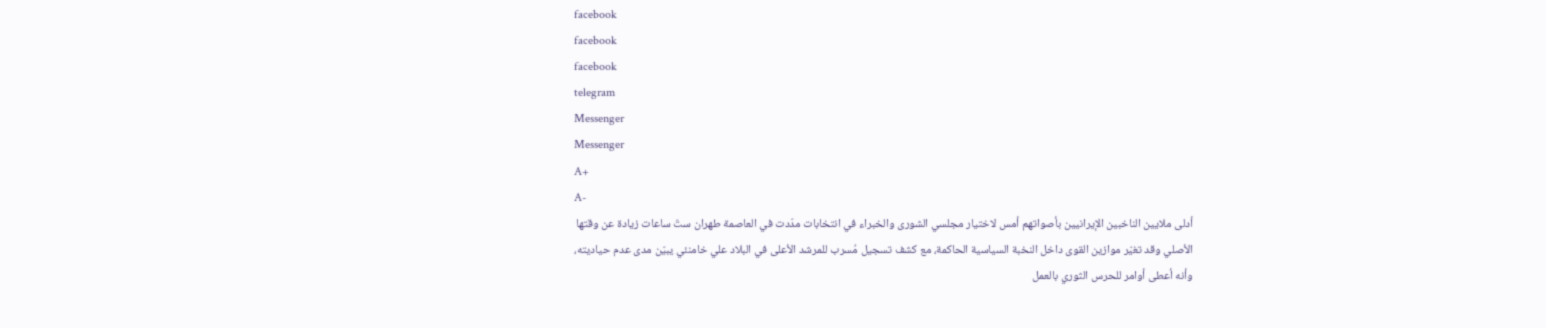facebook
facebook
facebook
telegram
Messenger
Messenger
A+
A-
أدلى ملايين الناخبين الإيرانيين بأصواتهم أمس لاختيار مجلسي الشورى والخبراء في انتخابات مدّدت في العاصمة طهران ستّ ساعات زيادة عن وقتها الأصلي وقد تغيّر موازين القوى داخل النخبة السياسية الحاكمة، مع كشف تسجيل مُسرب للمرشد الأعلى في البلاد علي خامنئي يبيّن مدى عدم حياديته، وأنه أعطى أوامر للحرس الثوري بالعمل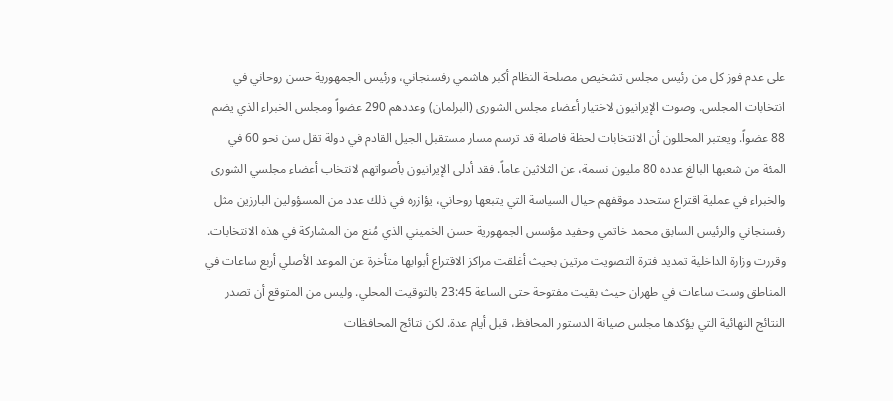على عدم فوز كل من رئيس مجلس تشخيص مصلحة النظام أكبر هاشمي رفسنجاني، ورئيس الجمهورية حسن روحاني في انتخابات المجلس. وصوت الإيرانيون لاختيار أعضاء مجلس الشورى (البرلمان) وعددهم 290 عضواً ومجلس الخبراء الذي يضم 88 عضواً. ويعتبر المحللون أن الانتخابات لحظة فاصلة قد ترسم مسار مستقبل الجيل القادم في دولة تقل سن نحو 60 في المئة من شعبها البالغ عدده 80 مليون نسمة، عن الثلاثين عاماً. فقد أدلى الإيرانيون بأصواتهم لانتخاب أعضاء مجلسي الشورى والخبراء في عملية اقتراع ستحدد موقفهم حيال السياسة التي يتبعها روحاني، يؤازره في ذلك عدد من المسؤولين البارزين مثل رفسنجاني والرئيس السابق محمد خاتمي وحفيد مؤسس الجمهورية حسن الخميني الذي مُنع من المشاركة في هذه الانتخابات. وقررت وزارة الداخلية تمديد فترة التصويت مرتين بحيث أغلقت مراكز الاقتراع أبوابها متأخرة عن الموعد الأصلي أربع ساعات في المناطق وست ساعات في طهران حيث بقيت مفتوحة حتى الساعة 23:45 بالتوقيت المحلي. وليس من المتوقع أن تصدر النتائج النهائية التي يؤكدها مجلس صيانة الدستور المحافظ، قبل أيام عدة. لكن نتائج المحافظات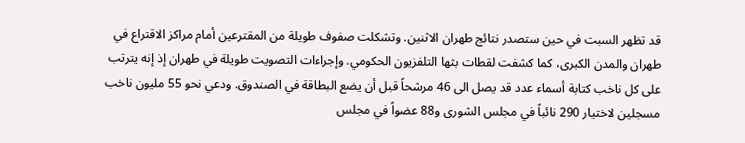قد تظهر السبت في حين ستصدر نتائج طهران الاثنين. وتشكلت صفوف طويلة من المقترعين أمام مراكز الاقتراع في طهران والمدن الكبرى، كما كشفت لقطات بثها التلفزيون الحكومي. وإجراءات التصويت طويلة في طهران إذ إنه يترتب على كل ناخب كتابة أسماء عدد قد يصل الى 46 مرشحاً قبل أن يضع البطاقة في الصندوق. ودعي نحو 55 مليون ناخب مسجلين لاختيار 290 نائباً في مجلس الشورى و88 عضواً في مجلس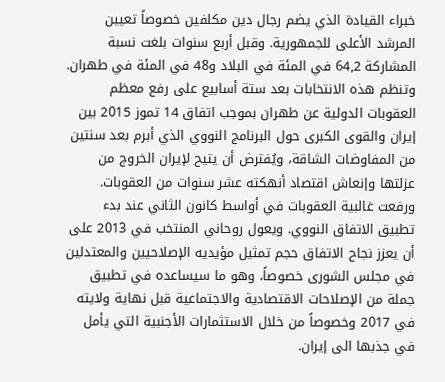خبراء القيادة الذي يضم رجال دين مكلفين خصوصاً تعيين المرشد الأعلى للجمهورية. وقبل أربع سنوات بلغت نسبة المشاركة 64,2 في المئة في البلاد و48 في المئة في طهران. وتنظم هذه الانتخابات بعد ستة أسابيع على رفع معظم العقوبات الدولية عن طهران بموجب اتفاق 14 تموز 2015 بين إيران والقوى الكبرى حول البرنامج النووي الذي أبرم بعد سنتين من المفاوضات الشاقة، ويُفترض أن يتيح لإيران الخروج من عزلتها وإنعاش اقتصاد أنهكته عشر سنوات من العقوبات. ورفعت غالبية العقوبات في أواسط كانون الثاني عند بدء تطبيق الاتفاق النووي. ويعول روحاني المنتخب في 2013 على أن يعزز نجاح الاتفاق حجم تمثيل مؤيديه الإصلاحيين والمعتدلين في مجلس الشورى خصوصاً، وهو ما سيساعده في تطبيق جملة من الإصلاحات الاقتصادية والاجتماعية قبل نهاية ولايته في 2017 وخصوصاً من خلال الاستثمارات الأجنبية التي يأمل في جذبها الى إيران.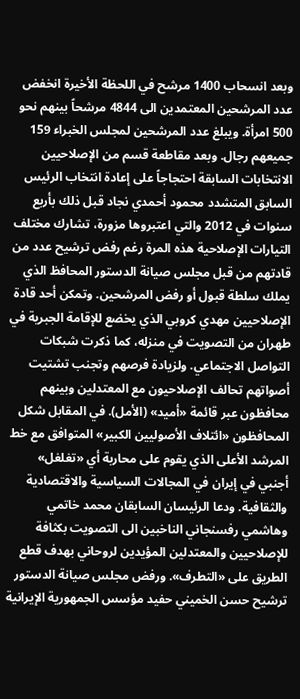وبعد انسحاب 1400 مرشح في اللحظة الأخيرة انخفض عدد المرشحين المعتمدين الى 4844 مرشحاً بينهم نحو 500 امرأة. ويبلغ عدد المرشحين لمجلس الخبراء 159 جميعهم رجال. وبعد مقاطعة قسم من الإصلاحيين الانتخابات السابقة احتجاجاً على إعادة انتخاب الرئيس السابق المتشدد محمود أحمدي نجاد قبل ذلك بأربع سنوات في 2012 والتي اعتبروها مزورة، تشارك مختلف التيارات الإصلاحية هذه المرة رغم رفض ترشيح عدد من قادتهم من قبل مجلس صيانة الدستور المحافظ الذي يملك سلطة قبول أو رفض المرشحين. وتمكن أحد قادة الإصلاحيين مهدي كروبي الذي يخضع للإقامة الجبرية في طهران من التصويت في منزله، كما ذكرت شبكات التواصل الاجتماعي. ولزيادة فرصهم وتجنب تشتيت أصواتهم تحالف الإصلاحيون مع المعتدلين وبينهم محافظون عبر قائمة «أميد» (الأمل). في المقابل شكل المحافظون «ائتلاف الأصوليين الكبير» المتوافق مع خط المرشد الأعلى الذي يقوم على محاربة أي «تغلغل» أجنبي في إيران في المجالات السياسية والاقتصادية والثقافية. ودعا الرئيسان السابقان محمد خاتمي وهاشمي رفسنجاني الناخبين الى التصويت بكثافة للإصلاحيين والمعتدلين المؤيدين لروحاني بهدف قطع الطريق على «التطرف». ورفض مجلس صيانة الدستور ترشيح حسن الخميني حفيد مؤسس الجمهورية الإيرانية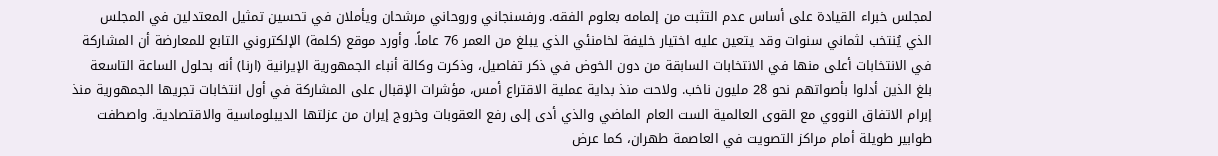لمجلس خبراء القيادة على أساس عدم التثبت من إلمامه بعلوم الفقه. ورفسنجاني وروحاني مرشحان ويأملان في تحسين تمثيل المعتدلين في المجلس الذي يُنتخب لثماني سنوات وقد يتعين عليه اختيار خليفة لخامنئي الذي يبلغ من العمر 76 عاماً. وأورد موقع (كلمة) الإلكتروني التابع للمعارضة أن المشاركة في الانتخابات أعلى منها في الانتخابات السابقة من دون الخوض في ذكر تفاصيل، وذكرت وكالة أنباء الجمهورية الإيرانية (ارنا) أنه بحلول الساعة التاسعة بلغ الذين أدلوا بأصواتهم نحو 28 مليون ناخب. ولاحت منذ بداية عملية الاقتراع أمس، مؤشرات الإقبال على المشاركة في أول انتخابات تجريها الجمهورية منذ إبرام الاتفاق النووي مع القوى العالمية الست العام الماضي والذي أدى إلى رفع العقوبات وخروج إيران من عزلتها الديبلوماسية والاقتصادية. واصطفت طوابير طويلة أمام مراكز التصويت في العاصمة طهران، كما عرض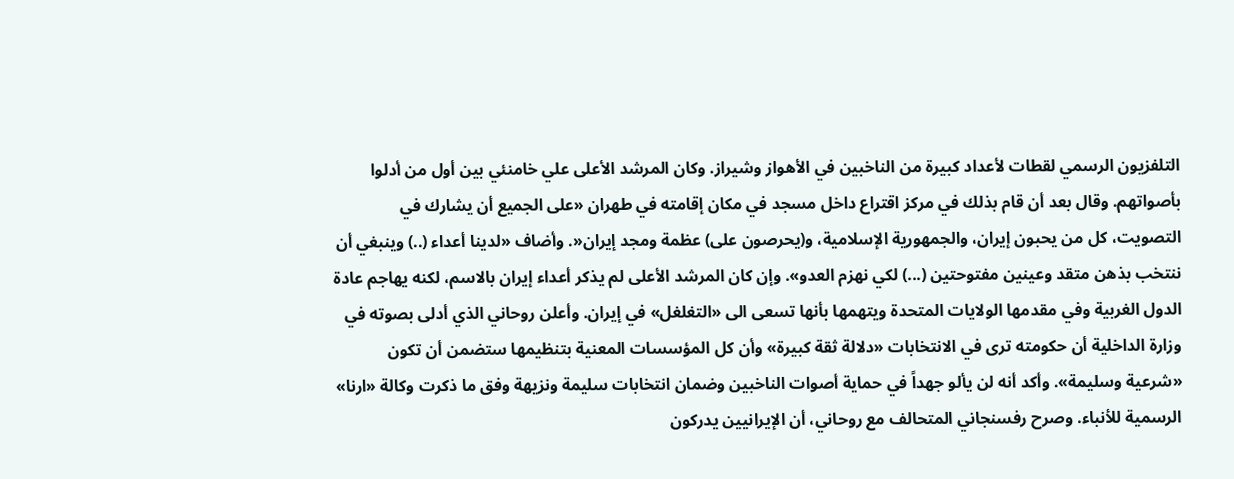التلفزيون الرسمي لقطات لأعداد كبيرة من الناخبين في الأهواز وشيراز. وكان المرشد الأعلى علي خامنئي بين أول من أدلوا بأصواتهم. وقال بعد أن قام بذلك في مركز اقتراع داخل مسجد في مكان إقامته في طهران «على الجميع أن يشارك في التصويت، كل من يحبون إيران، والجمهورية الإسلامية، و(يحرصون على) عظمة ومجد إيران«. وأضاف «لدينا أعداء (..) وينبغي أن ننتخب بذهن متقد وعينين مفتوحتين (...) لكي نهزم العدو». وإن كان المرشد الأعلى لم يذكر أعداء إيران بالاسم، لكنه يهاجم عادة الدول الغربية وفي مقدمها الولايات المتحدة ويتهمها بأنها تسعى الى «التغلغل» في إيران. وأعلن روحاني الذي أدلى بصوته في وزارة الداخلية أن حكومته ترى في الانتخابات «دلالة ثقة كبيرة» وأن كل المؤسسات المعنية بتنظيمها ستضمن أن تكون «شرعية وسليمة». وأكد أنه لن يألو جهداً في حماية أصوات الناخبين وضمان انتخابات سليمة ونزيهة وفق ما ذكرت وكالة «ارنا» الرسمية للأنباء. وصرح رفسنجاني المتحالف مع روحاني، أن الإيرانيين يدركون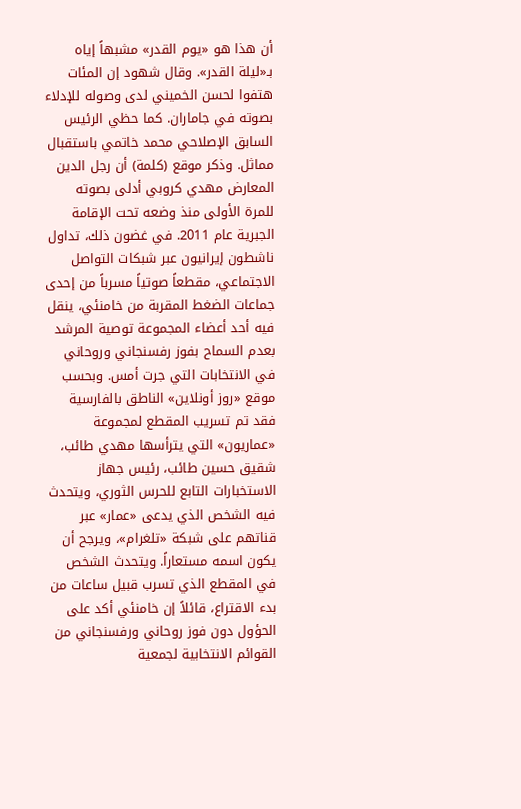أن هذا هو «يوم القدر» مشبهاً إياه بـ«ليلة القدر». وقال شهود إن المئات هتفوا لحسن الخميني لدى وصوله للإدلاء بصوته في جاماران. كما حظي الرئيس السابق الإصلاحي محمد خاتمي باستقبال مماثل. وذكر موقع (كلمة) أن رجل الدين المعارض مهدي كروبي أدلى بصوته للمرة الأولى منذ وضعه تحت الإقامة الجبرية عام 2011. في غضون ذلك، تداول ناشطون إيرانيون عبر شبكات التواصل الاجتماعي، مقطعاً صوتياً مسرباً من إحدى جماعات الضغط المقربة من خامنئي، ينقل فيه أحد أعضاء المجموعة توصية المرشد بعدم السماح بفوز رفسنجاني وروحاني في الانتخابات التي جرت أمس. وبحسب موقع «روز أونلاين» الناطق بالفارسية فقد تم تسريب المقطع لمجموعة «عماريون» التي يترأسها مهدي طائب، شقيق حسين طائب، رئيس جهاز الاستخبارات التابع للحرس الثوري، ويتحدث فيه الشخص الذي يدعى «عمار» عبر قناتهم على شبكة «تلغرام»، ويرجح أن يكون اسمه مستعاراً. ويتحدث الشخص في المقطع الذي تسرب قبيل ساعات من بدء الاقتراع، قائلاً إن خامنئي أكد على الحؤول دون فوز روحاني ورفسنجاني من القوائم الانتخابية لجمعية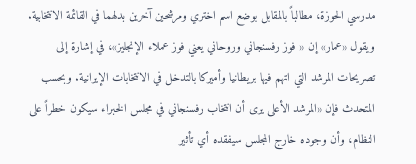مدرسي الحوزة، مطالباً بالمقابل بوضع اسم اختري ومرشحين آخرين بدلهما في القائمة الانتخابية. ويقول «عمار» إن « فوز رفسنجاني وروحاني يعني فوز عملاء الإنجليز»، في إشارة إلى تصريحات المرشد التي اتهم فيها بريطانيا وأميركا بالتدخل في الانتخابات الإيرانية. وبحسب المتحدث فإن «المرشد الأعلى يرى أن انتخاب رفسنجاني في مجلس الخبراء سيكون خطراً على النظام، وأن وجوده خارج المجلس سيفقده أي تأثير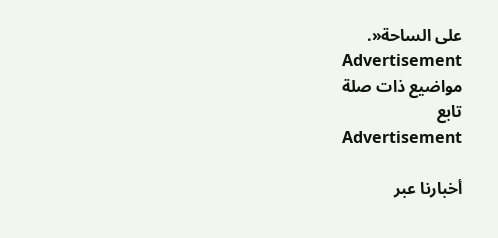على الساحة«.
Advertisement
مواضيع ذات صلة
تابع
Advertisement

أخبارنا عبر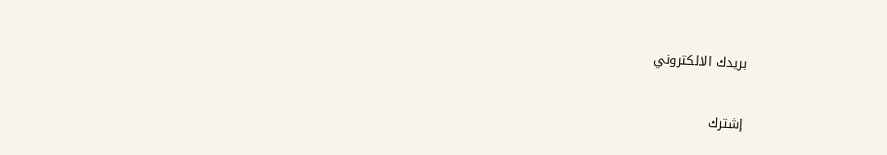بريدك الالكتروني

إشترك